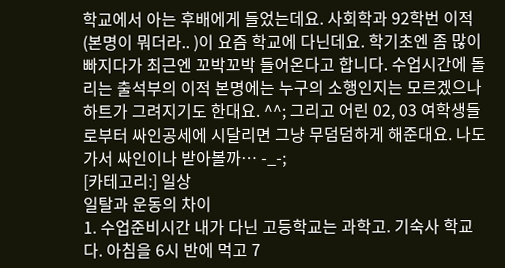학교에서 아는 후배에게 들었는데요. 사회학과 92학번 이적(본명이 뭐더라.. )이 요즘 학교에 다닌데요. 학기초엔 좀 많이 빠지다가 최근엔 꼬박꼬박 들어온다고 합니다. 수업시간에 돌리는 출석부의 이적 본명에는 누구의 소행인지는 모르겠으나 하트가 그려지기도 한대요. ^^; 그리고 어린 02, 03 여학생들로부터 싸인공세에 시달리면 그냥 무덤덤하게 해준대요. 나도 가서 싸인이나 받아볼까… -_-;
[카테고리:] 일상
일탈과 운동의 차이
1. 수업준비시간 내가 다닌 고등학교는 과학고. 기숙사 학교다. 아침을 6시 반에 먹고 7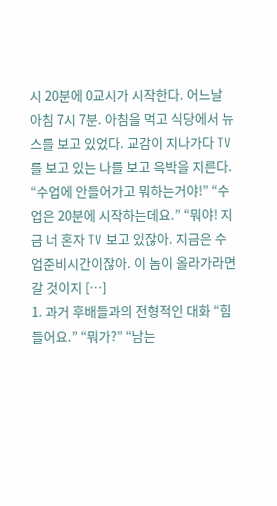시 20분에 0교시가 시작한다. 어느날 아침 7시 7분. 아침을 먹고 식당에서 뉴스를 보고 있었다. 교감이 지나가다 TV를 보고 있는 나를 보고 윽박을 지른다. “수업에 안들어가고 뭐하는거야!” “수업은 20분에 시작하는데요.” “뭐야! 지금 너 혼자 TV 보고 있잖아. 지금은 수업준비시간이잖아. 이 놈이 올라가라면 갈 것이지 […]
1. 과거 후배들과의 전형적인 대화 “힘들어요.” “뭐가?” “남는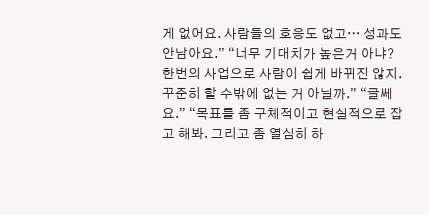게 없어요. 사람들의 호응도 없고… 성과도 안남아요.” “너무 기대치가 높은거 아냐? 한번의 사업으로 사람이 쉽게 바뀌진 않지. 꾸준히 할 수밖에 없는 거 아닐까.” “글쎄요.” “목표를 좀 구체적이고 현실적으로 잡고 해봐. 그리고 좀 열심히 하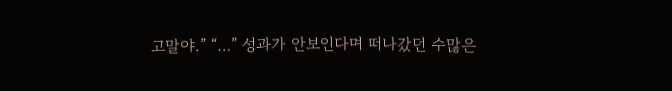고말야.” “…” 성과가 안보인다며 떠나갔던 수많은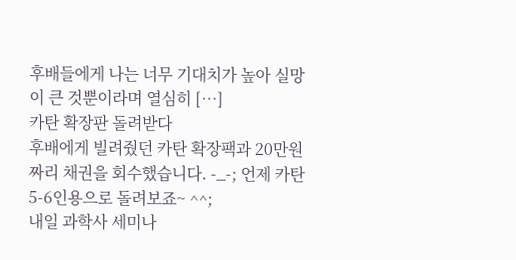후배들에게 나는 너무 기대치가 높아 실망이 큰 것뿐이라며 열심히 […]
카탄 확장판 돌려받다
후배에게 빌려줬던 카탄 확장팩과 20만원짜리 채권을 회수했습니다. -_-; 언제 카탄 5-6인용으로 돌려보죠~ ^^;
내일 과학사 세미나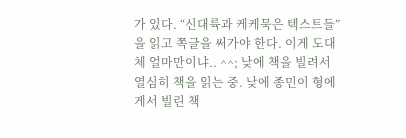가 있다. “신대륙과 케케묵은 텍스트들”을 읽고 쪽글을 써가야 한다. 이게 도대체 얼마만이냐.. ^^; 낮에 책을 빌려서 열심히 책을 읽는 중. 낮에 종민이 형에게서 빌린 책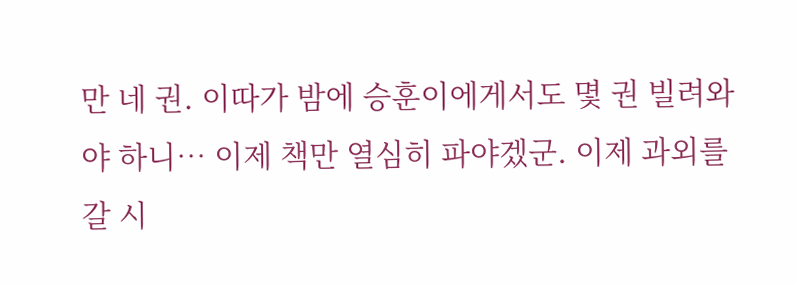만 네 권. 이따가 밤에 승훈이에게서도 몇 권 빌려와야 하니… 이제 책만 열심히 파야겠군. 이제 과외를 갈 시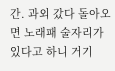간. 과외 갔다 돌아오면 노래패 술자리가 있다고 하니 거기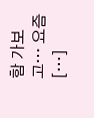함 가보고… 요즘 […]